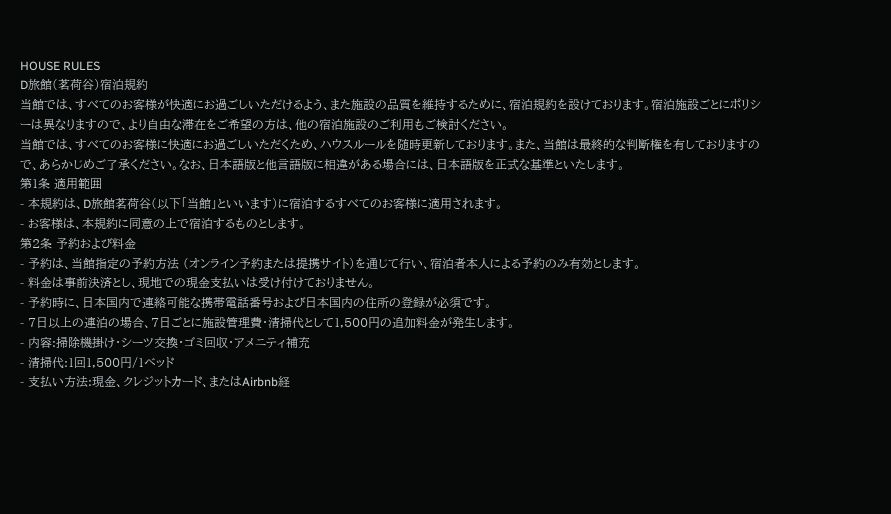HOUSE RULES
D旅館(茗荷谷)宿泊規約
当館では、すべてのお客様が快適にお過ごしいただけるよう、また施設の品質を維持するために、宿泊規約を設けております。宿泊施設ごとにポリシーは異なりますので、より自由な滞在をご希望の方は、他の宿泊施設のご利用もご検討ください。
当館では、すべてのお客様に快適にお過ごしいただくため、ハウスルールを随時更新しております。また、当館は最終的な判断権を有しておりますので、あらかじめご了承ください。なお、日本語版と他言語版に相違がある場合には、日本語版を正式な基準といたします。
第1条 適用範囲
- 本規約は、D旅館茗荷谷(以下「当館」といいます)に宿泊するすべてのお客様に適用されます。
- お客様は、本規約に同意の上で宿泊するものとします。
第2条 予約および料金
- 予約は、当館指定の予約方法 (オンライン予約または提携サイト)を通じて行い、宿泊者本人による予約のみ有効とします。
- 料金は事前決済とし、現地での現金支払いは受け付けておりません。
- 予約時に、日本国内で連絡可能な携帯電話番号および日本国内の住所の登録が必須です。
- 7日以上の連泊の場合、7日ごとに施設管理費・清掃代として1,500円の追加料金が発生します。
- 内容:掃除機掛け・シーツ交換・ゴミ回収・アメニティ補充
- 清掃代:1回1,500円/1ベッド
- 支払い方法:現金、クレジットカード、またはAirbnb経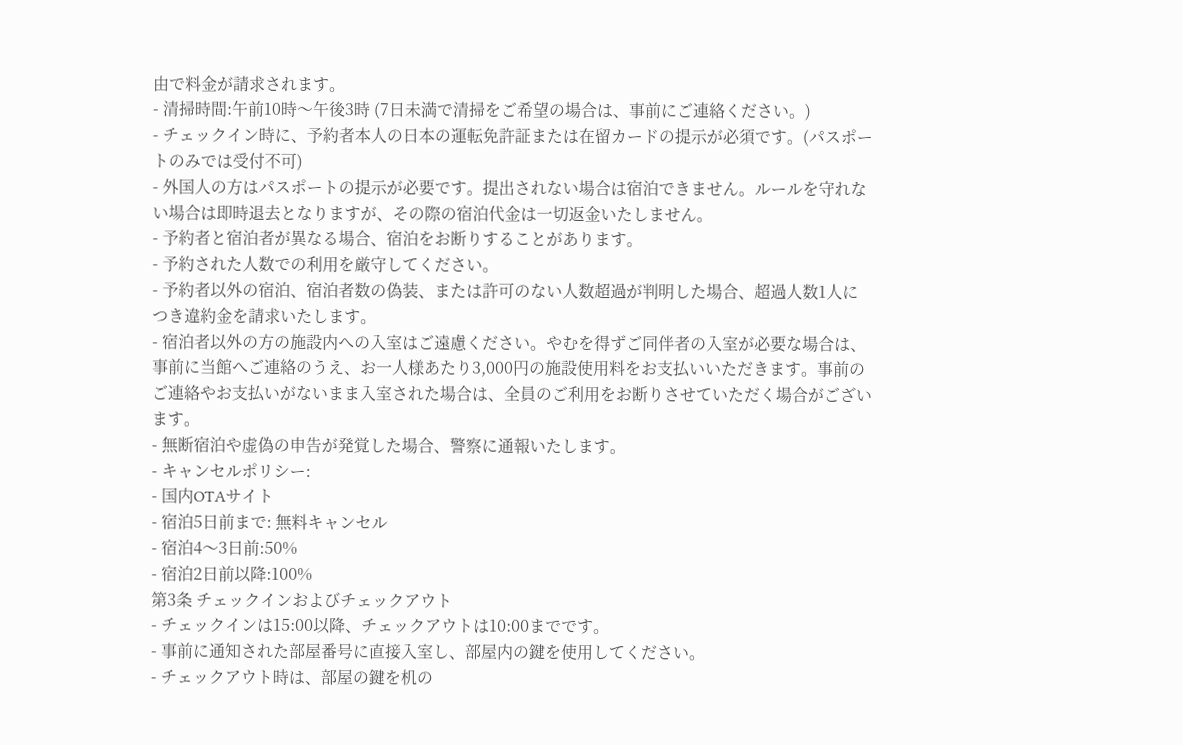由で料金が請求されます。
- 清掃時間:午前10時〜午後3時 (7日未満で清掃をご希望の場合は、事前にご連絡ください。)
- チェックイン時に、予約者本人の日本の運転免許証または在留カードの提示が必須です。(パスポートのみでは受付不可)
- 外国人の方はパスポートの提示が必要です。提出されない場合は宿泊できません。ルールを守れない場合は即時退去となりますが、その際の宿泊代金は一切返金いたしません。
- 予約者と宿泊者が異なる場合、宿泊をお断りすることがあります。
- 予約された人数での利用を厳守してください。
- 予約者以外の宿泊、宿泊者数の偽装、または許可のない人数超過が判明した場合、超過人数1人につき違約金を請求いたします。
- 宿泊者以外の方の施設内への入室はご遠慮ください。やむを得ずご同伴者の入室が必要な場合は、事前に当館へご連絡のうえ、お一人様あたり3,000円の施設使用料をお支払いいただきます。事前のご連絡やお支払いがないまま入室された場合は、全員のご利用をお断りさせていただく場合がございます。
- 無断宿泊や虚偽の申告が発覚した場合、警察に通報いたします。
- キャンセルポリシー:
- 国内OTAサイト
- 宿泊5日前まで: 無料キャンセル
- 宿泊4〜3日前:50%
- 宿泊2日前以降:100%
第3条 チェックインおよびチェックアウト
- チェックインは15:00以降、チェックアウトは10:00までです。
- 事前に通知された部屋番号に直接入室し、部屋内の鍵を使用してください。
- チェックアウト時は、部屋の鍵を机の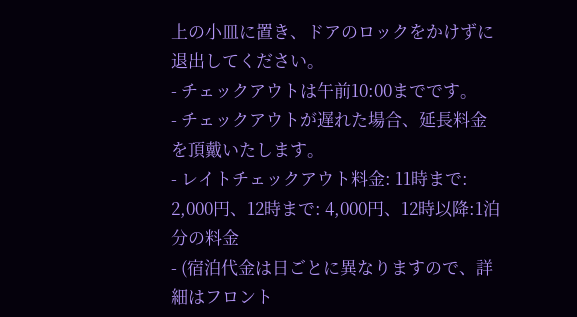上の小皿に置き、ドアのロックをかけずに退出してください。
- チェックアウトは午前10:00までです。
- チェックアウトが遅れた場合、延長料金を頂戴いたします。
- レイトチェックアウト料金: 11時まで: 2,000円、12時まで: 4,000円、12時以降:1泊分の料金
- (宿泊代金は日ごとに異なりますので、詳細はフロント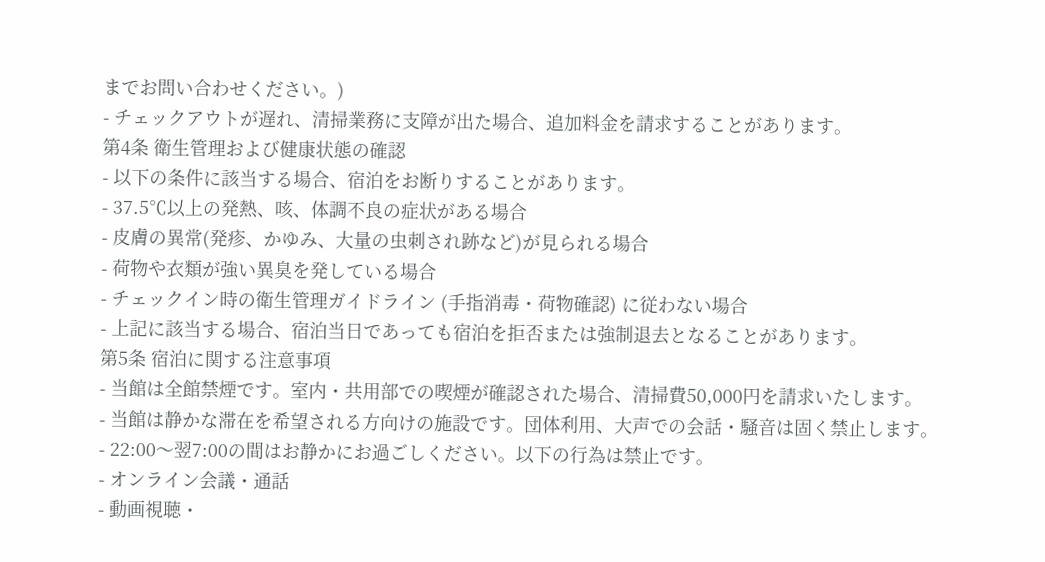までお問い合わせください。)
- チェックアウトが遅れ、清掃業務に支障が出た場合、追加料金を請求することがあります。
第4条 衛生管理および健康状態の確認
- 以下の条件に該当する場合、宿泊をお断りすることがあります。
- 37.5℃以上の発熱、咳、体調不良の症状がある場合
- 皮膚の異常(発疹、かゆみ、大量の虫刺され跡など)が見られる場合
- 荷物や衣類が強い異臭を発している場合
- チェックイン時の衛生管理ガイドライン (手指消毒・荷物確認) に従わない場合
- 上記に該当する場合、宿泊当日であっても宿泊を拒否または強制退去となることがあります。
第5条 宿泊に関する注意事項
- 当館は全館禁煙です。室内・共用部での喫煙が確認された場合、清掃費50,000円を請求いたします。
- 当館は静かな滞在を希望される方向けの施設です。団体利用、大声での会話・騒音は固く禁止します。
- 22:00〜翌7:00の間はお静かにお過ごしください。以下の行為は禁止です。
- オンライン会議・通話
- 動画視聴・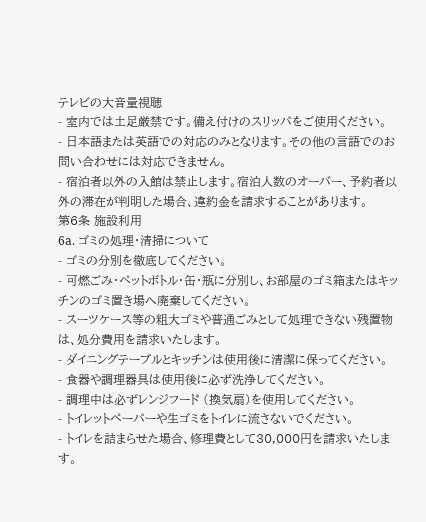テレビの大音量視聴
- 室内では土足厳禁です。備え付けのスリッパをご使用ください。
- 日本語または英語での対応のみとなります。その他の言語でのお問い合わせには対応できません。
- 宿泊者以外の入館は禁止します。宿泊人数のオーバー、予約者以外の滞在が判明した場合、違約金を請求することがあります。
第6条 施設利用
6a. ゴミの処理・清掃について
- ゴミの分別を徹底してください。
- 可燃ごみ・ペットボトル・缶・瓶に分別し、お部屋のゴミ箱またはキッチンのゴミ置き場へ廃棄してください。
- スーツケース等の粗大ゴミや普通ごみとして処理できない残置物は、処分費用を請求いたします。
- ダイニングテーブルとキッチンは使用後に清潔に保ってください。
- 食器や調理器具は使用後に必ず洗浄してください。
- 調理中は必ずレンジフード (換気扇)を使用してください。
- トイレットペーパーや生ゴミをトイレに流さないでください。
- トイレを詰まらせた場合、修理費として30,000円を請求いたします。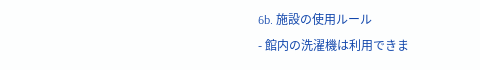6b. 施設の使用ルール
- 館内の洗濯機は利用できま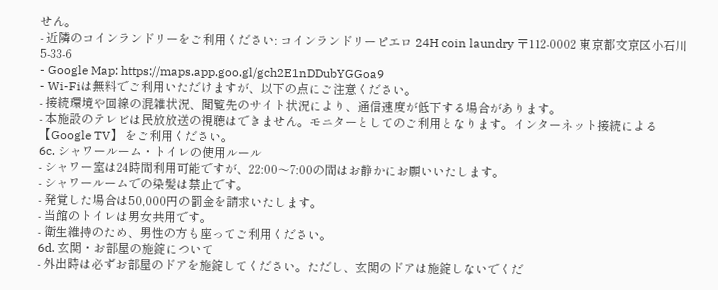せん。
- 近隣のコインランドリーをご利用ください: コインランドリーピエロ 24H coin laundry 〒112-0002 東京都文京区小石川5-33-6
- Google Map: https://maps.app.goo.gl/gch2E1nDDubYGGoa9
- Wi-Fiは無料でご利用いただけますが、以下の点にご注意ください。
- 接続環境や回線の混雑状況、閲覧先のサイト状況により、通信速度が低下する場合があります。
- 本施設のテレビは民放放送の視聴はできません。モニターとしてのご利用となります。インターネット接続による 【Google TV】 をご利用ください。
6c. シャワールーム・トイレの使用ルール
- シャワー室は24時間利用可能ですが、22:00〜7:00の間はお静かにお願いいたします。
- シャワールームでの染髪は禁止です。
- 発覚した場合は50,000円の罰金を請求いたします。
- 当館のトイレは男女共用です。
- 衛生維持のため、男性の方も座ってご利用ください。
6d. 玄関・お部屋の施錠について
- 外出時は必ずお部屋のドアを施錠してください。ただし、玄関のドアは施錠しないでくだ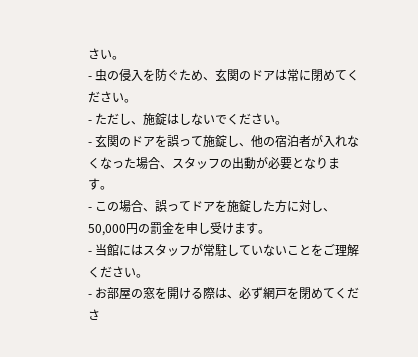さい。
- 虫の侵入を防ぐため、玄関のドアは常に閉めてください。
- ただし、施錠はしないでください。
- 玄関のドアを誤って施錠し、他の宿泊者が入れなくなった場合、スタッフの出動が必要となります。
- この場合、誤ってドアを施錠した方に対し、50,000円の罰金を申し受けます。
- 当館にはスタッフが常駐していないことをご理解ください。
- お部屋の窓を開ける際は、必ず網戸を閉めてくださ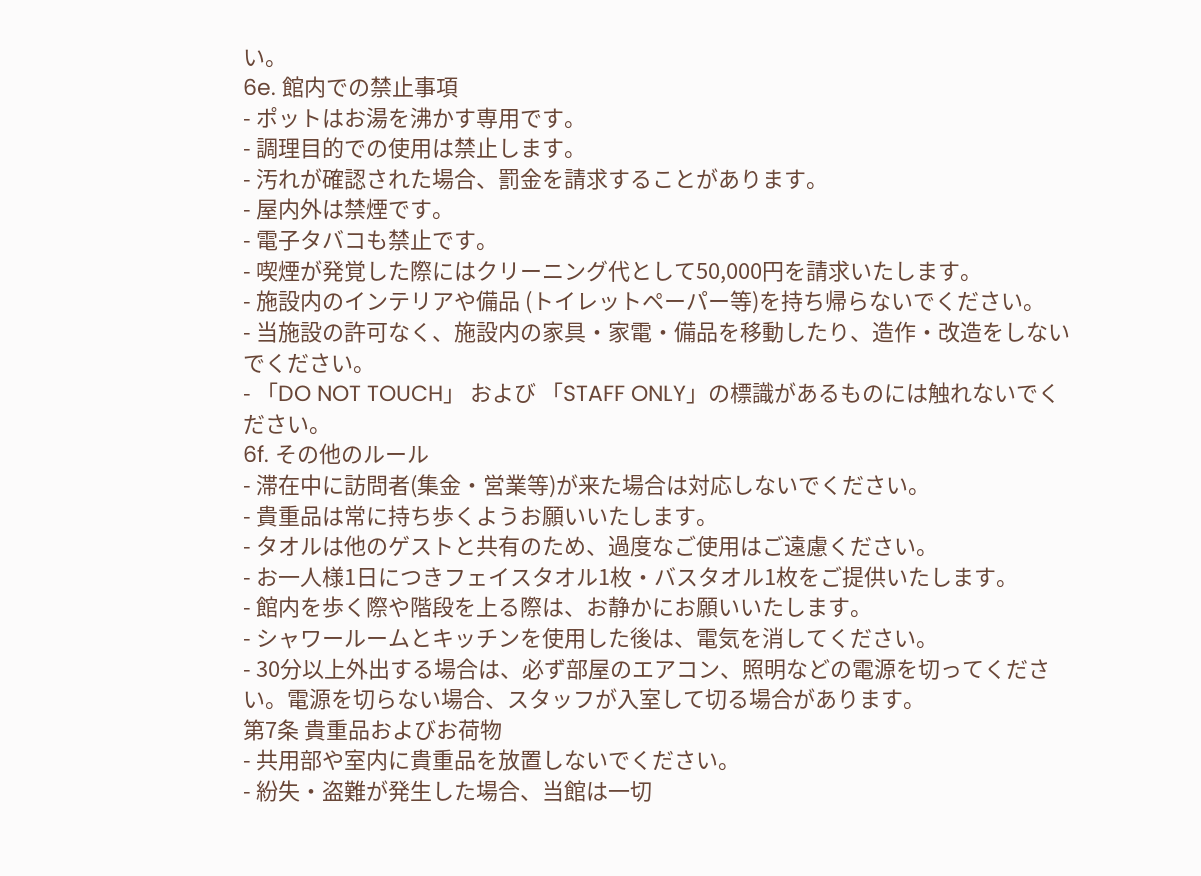い。
6e. 館内での禁止事項
- ポットはお湯を沸かす専用です。
- 調理目的での使用は禁止します。
- 汚れが確認された場合、罰金を請求することがあります。
- 屋内外は禁煙です。
- 電子タバコも禁止です。
- 喫煙が発覚した際にはクリーニング代として50,000円を請求いたします。
- 施設内のインテリアや備品 (トイレットペーパー等)を持ち帰らないでください。
- 当施設の許可なく、施設内の家具・家電・備品を移動したり、造作・改造をしないでください。
- 「DO NOT TOUCH」 および 「STAFF ONLY」の標識があるものには触れないでください。
6f. その他のルール
- 滞在中に訪問者(集金・営業等)が来た場合は対応しないでください。
- 貴重品は常に持ち歩くようお願いいたします。
- タオルは他のゲストと共有のため、過度なご使用はご遠慮ください。
- お一人様1日につきフェイスタオル1枚・バスタオル1枚をご提供いたします。
- 館内を歩く際や階段を上る際は、お静かにお願いいたします。
- シャワールームとキッチンを使用した後は、電気を消してください。
- 30分以上外出する場合は、必ず部屋のエアコン、照明などの電源を切ってください。電源を切らない場合、スタッフが入室して切る場合があります。
第7条 貴重品およびお荷物
- 共用部や室内に貴重品を放置しないでください。
- 紛失・盗難が発生した場合、当館は一切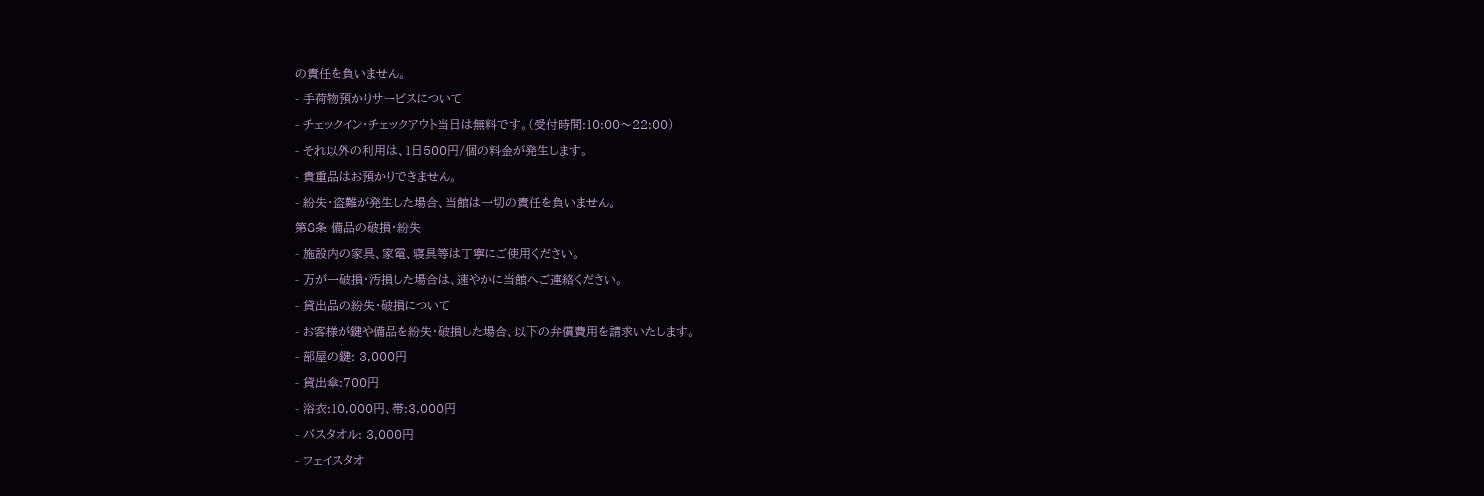の責任を負いません。
- 手荷物預かりサービスについて
- チェックイン・チェックアウト当日は無料です。(受付時間:10:00〜22:00)
- それ以外の利用は、1日500円/個の料金が発生します。
- 貴重品はお預かりできません。
- 紛失・盗難が発生した場合、当館は一切の責任を負いません。
第8条 備品の破損・紛失
- 施設内の家具、家電、寝具等は丁寧にご使用ください。
- 万が一破損・汚損した場合は、速やかに当館へご連絡ください。
- 貸出品の紛失・破損について
- お客様が鍵や備品を紛失・破損した場合、以下の弁償費用を請求いたします。
- 部屋の鍵: 3,000円
- 貸出傘:700円
- 浴衣:10,000円、帯:3,000円
- バスタオル: 3,000円
- フェイスタオ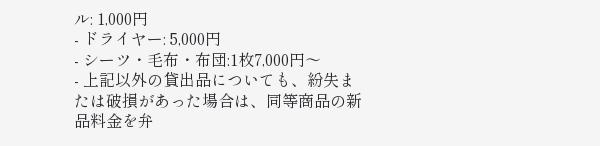ル: 1,000円
- ドライヤー: 5,000円
- シーツ・毛布・布団:1枚7,000円〜
- 上記以外の貸出品についても、紛失または破損があった場合は、同等商品の新品料金を弁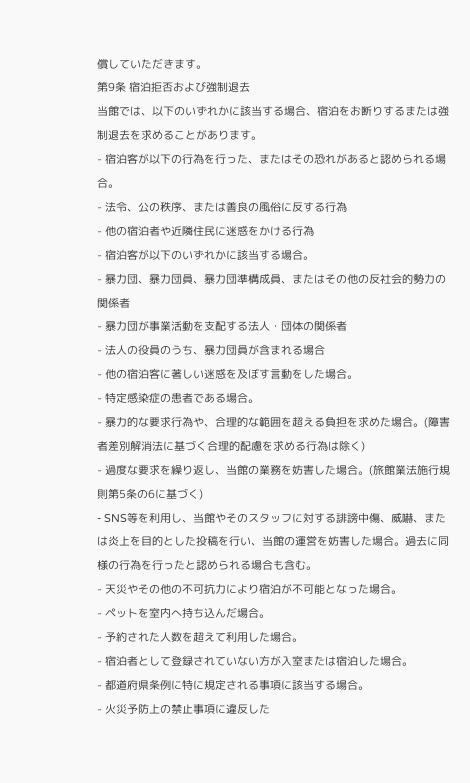償していただきます。
第9条 宿泊拒否および強制退去
当館では、以下のいずれかに該当する場合、宿泊をお断りするまたは強制退去を求めることがあります。
- 宿泊客が以下の行為を行った、またはその恐れがあると認められる場合。
- 法令、公の秩序、または善良の風俗に反する行為
- 他の宿泊者や近隣住民に迷惑をかける行為
- 宿泊客が以下のいずれかに該当する場合。
- 暴力団、暴力団員、暴力団準構成員、またはその他の反社会的勢力の関係者
- 暴力団が事業活動を支配する法人・団体の関係者
- 法人の役員のうち、暴力団員が含まれる場合
- 他の宿泊客に著しい迷惑を及ぼす言動をした場合。
- 特定感染症の患者である場合。
- 暴力的な要求行為や、合理的な範囲を超える負担を求めた場合。(障害者差別解消法に基づく合理的配慮を求める行為は除く)
- 過度な要求を繰り返し、当館の業務を妨害した場合。(旅館業法施行規則第5条の6に基づく)
- SNS等を利用し、当館やそのスタッフに対する誹謗中傷、威嚇、または炎上を目的とした投稿を行い、当館の運営を妨害した場合。過去に同様の行為を行ったと認められる場合も含む。
- 天災やその他の不可抗力により宿泊が不可能となった場合。
- ペットを室内へ持ち込んだ場合。
- 予約された人数を超えて利用した場合。
- 宿泊者として登録されていない方が入室または宿泊した場合。
- 都道府県条例に特に規定される事項に該当する場合。
- 火災予防上の禁止事項に違反した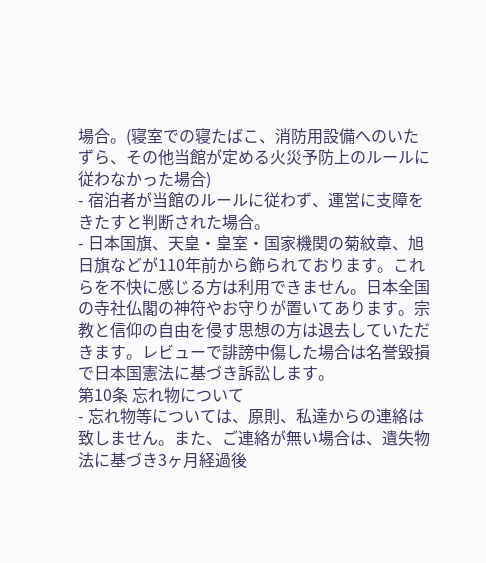場合。(寝室での寝たばこ、消防用設備へのいたずら、その他当館が定める火災予防上のルールに従わなかった場合)
- 宿泊者が当館のルールに従わず、運営に支障をきたすと判断された場合。
- 日本国旗、天皇・皇室・国家機関の菊紋章、旭日旗などが110年前から飾られております。これらを不快に感じる方は利用できません。日本全国の寺社仏閣の神符やお守りが置いてあります。宗教と信仰の自由を侵す思想の方は退去していただきます。レビューで誹謗中傷した場合は名誉毀損で日本国憲法に基づき訴訟します。
第10条 忘れ物について
- 忘れ物等については、原則、私達からの連絡は致しません。また、ご連絡が無い場合は、遺失物法に基づき3ヶ月経過後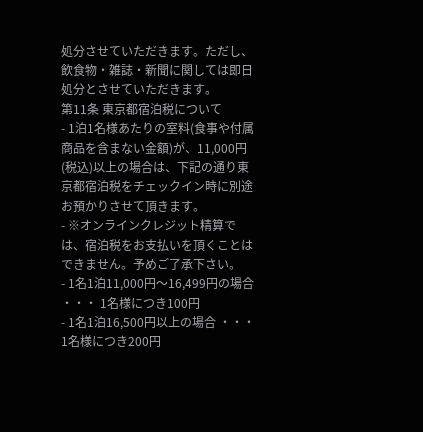処分させていただきます。ただし、飲食物・雑誌・新聞に関しては即日処分とさせていただきます。
第11条 東京都宿泊税について
- 1泊1名様あたりの室料(食事や付属商品を含まない金額)が、11,000円(税込)以上の場合は、下記の通り東京都宿泊税をチェックイン時に別途お預かりさせて頂きます。
- ※オンラインクレジット精算では、宿泊税をお支払いを頂くことはできません。予めご了承下さい。
- 1名1泊11,000円〜16,499円の場合 ・・・ 1名様につき100円
- 1名1泊16,500円以上の場合 ・・・ 1名様につき200円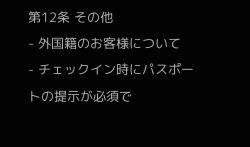第12条 その他
- 外国籍のお客様について
- チェックイン時にパスポートの提示が必須で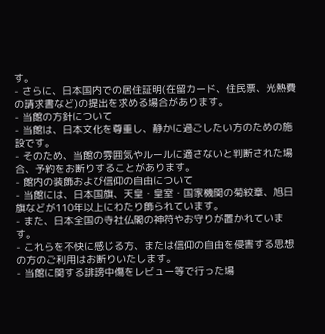す。
- さらに、日本国内での居住証明(在留カード、住民票、光熱費の請求書など)の提出を求める場合があります。
- 当館の方針について
- 当館は、日本文化を尊重し、静かに過ごしたい方のための施設です。
- そのため、当館の雰囲気やルールに適さないと判断された場合、予約をお断りすることがあります。
- 館内の装飾および信仰の自由について
- 当館には、日本国旗、天皇・皇室・国家機関の菊紋章、旭日旗などが110年以上にわたり飾られています。
- また、日本全国の寺社仏閣の神符やお守りが置かれています。
- これらを不快に感じる方、または信仰の自由を侵害する思想の方のご利用はお断りいたします。
- 当館に関する誹謗中傷をレビュー等で行った場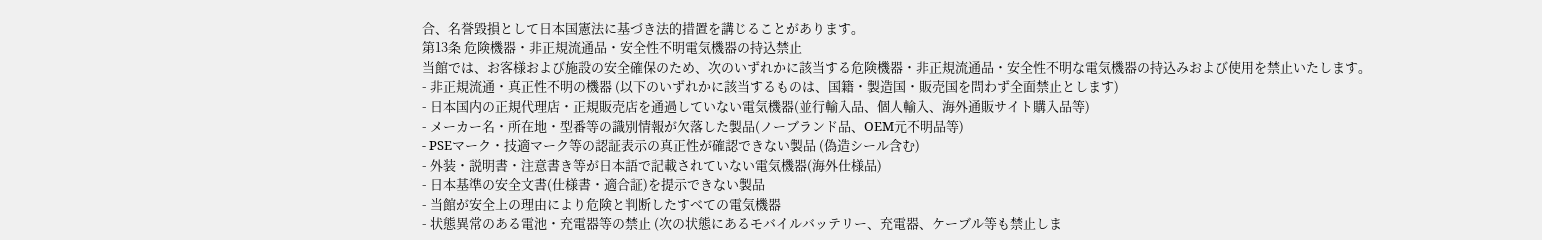合、名誉毀損として日本国憲法に基づき法的措置を講じることがあります。
第13条 危険機器・非正規流通品・安全性不明電気機器の持込禁止
当館では、お客様および施設の安全確保のため、次のいずれかに該当する危険機器・非正規流通品・安全性不明な電気機器の持込みおよび使用を禁止いたします。
- 非正規流通・真正性不明の機器 (以下のいずれかに該当するものは、国籍・製造国・販売国を問わず全面禁止とします)
- 日本国内の正規代理店・正規販売店を通過していない電気機器(並行輸入品、個人輸入、海外通販サイト購入品等)
- メーカー名・所在地・型番等の識別情報が欠落した製品(ノーブランド品、OEM元不明品等)
- PSEマーク・技適マーク等の認証表示の真正性が確認できない製品 (偽造シール含む)
- 外装・説明書・注意書き等が日本語で記載されていない電気機器(海外仕様品)
- 日本基準の安全文書(仕様書・適合証)を提示できない製品
- 当館が安全上の理由により危険と判断したすべての電気機器
- 状態異常のある電池・充電器等の禁止 (次の状態にあるモバイルバッテリー、充電器、ケーブル等も禁止しま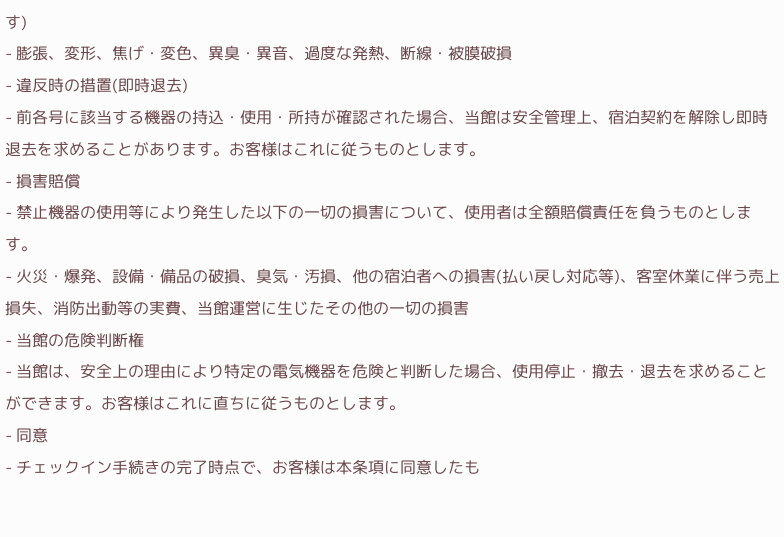す)
- 膨張、変形、焦げ・変色、異臭・異音、過度な発熱、断線・被膜破損
- 違反時の措置(即時退去)
- 前各号に該当する機器の持込・使用・所持が確認された場合、当館は安全管理上、宿泊契約を解除し即時退去を求めることがあります。お客様はこれに従うものとします。
- 損害賠償
- 禁止機器の使用等により発生した以下の一切の損害について、使用者は全額賠償責任を負うものとします。
- 火災・爆発、設備・備品の破損、臭気・汚損、他の宿泊者への損害(払い戻し対応等)、客室休業に伴う売上損失、消防出動等の実費、当館運営に生じたその他の一切の損害
- 当館の危険判断権
- 当館は、安全上の理由により特定の電気機器を危険と判断した場合、使用停止・撤去・退去を求めることができます。お客様はこれに直ちに従うものとします。
- 同意
- チェックイン手続きの完了時点で、お客様は本条項に同意したも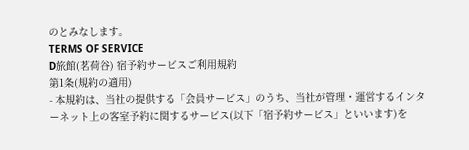のとみなします。
TERMS OF SERVICE
D旅館(茗荷谷) 宿予約サービスご利用規約
第1条(規約の適用)
- 本規約は、当社の提供する「会員サービス」のうち、当社が管理・運営するインターネット上の客室予約に関するサービス(以下「宿予約サービス」といいます)を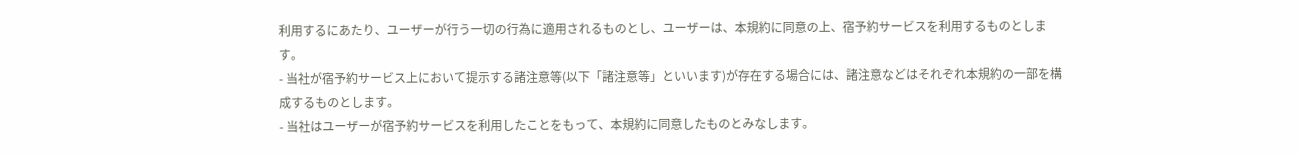利用するにあたり、ユーザーが行う一切の行為に適用されるものとし、ユーザーは、本規約に同意の上、宿予約サービスを利用するものとします。
- 当社が宿予約サービス上において提示する諸注意等(以下「諸注意等」といいます)が存在する場合には、諸注意などはそれぞれ本規約の一部を構成するものとします。
- 当社はユーザーが宿予約サービスを利用したことをもって、本規約に同意したものとみなします。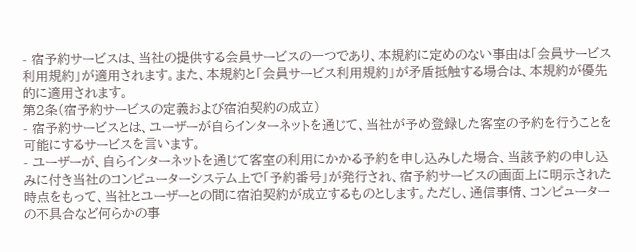- 宿予約サービスは、当社の提供する会員サービスの一つであり、本規約に定めのない事由は「会員サービス利用規約」が適用されます。また、本規約と「会員サービス利用規約」が矛盾抵触する場合は、本規約が優先的に適用されます。
第2条(宿予約サービスの定義および宿泊契約の成立)
- 宿予約サービスとは、ユーザーが自らインターネットを通じて、当社が予め登録した客室の予約を行うことを可能にするサービスを言います。
- ユーザーが、自らインターネットを通じて客室の利用にかかる予約を申し込みした場合、当該予約の申し込みに付き当社のコンピューターシステム上で「予約番号」が発行され、宿予約サービスの画面上に明示された時点をもって、当社とユーザーとの間に宿泊契約が成立するものとします。ただし、通信事情、コンピューターの不具合など何らかの事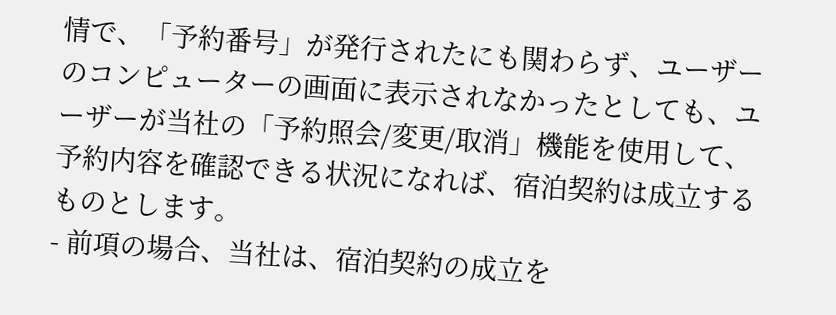情で、「予約番号」が発行されたにも関わらず、ユーザーのコンピューターの画面に表示されなかったとしても、ユーザーが当社の「予約照会/変更/取消」機能を使用して、予約内容を確認できる状況になれば、宿泊契約は成立するものとします。
- 前項の場合、当社は、宿泊契約の成立を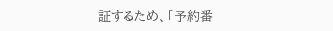証するため、「予約番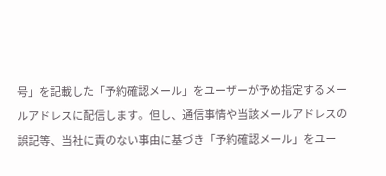号」を記載した「予約確認メール」をユーザーが予め指定するメールアドレスに配信します。但し、通信事情や当該メールアドレスの誤記等、当社に責のない事由に基づき「予約確認メール」をユー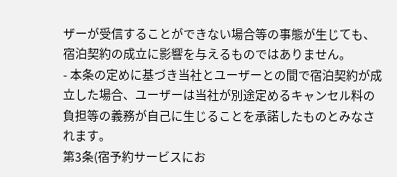ザーが受信することができない場合等の事態が生じても、宿泊契約の成立に影響を与えるものではありません。
- 本条の定めに基づき当社とユーザーとの間で宿泊契約が成立した場合、ユーザーは当社が別途定めるキャンセル料の負担等の義務が自己に生じることを承諾したものとみなされます。
第3条(宿予約サービスにお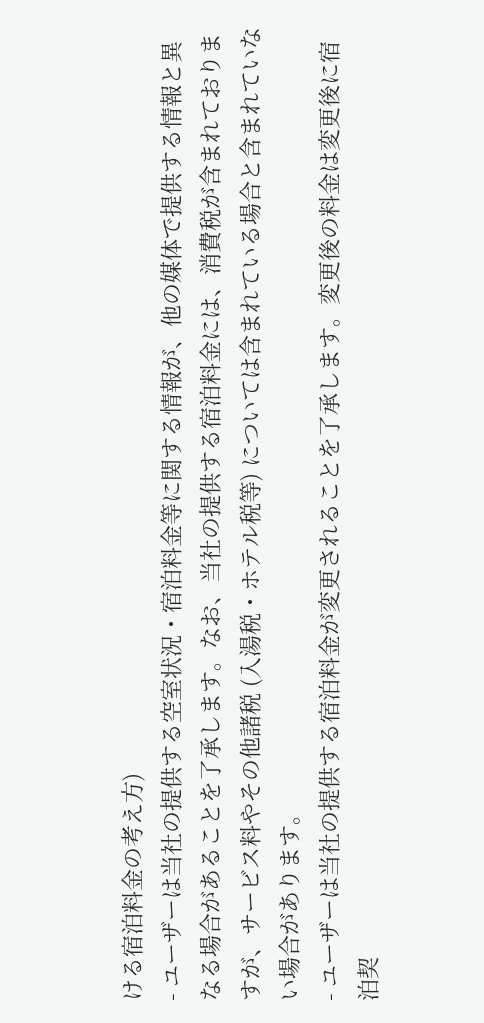ける宿泊料金の考え方)
- ユーザーは当社の提供する空室状況・宿泊料金等に関する情報が、他の媒体で提供する情報と異なる場合があることを了承します。なお、当社の提供する宿泊料金には、消費税が含まれておりますが、サービス料やその他諸税 (入湯税・ホテル税等) については含まれている場合と含まれていない場合があります。
- ユーザーは当社の提供する宿泊料金が変更されることを了承します。変更後の料金は変更後に宿泊契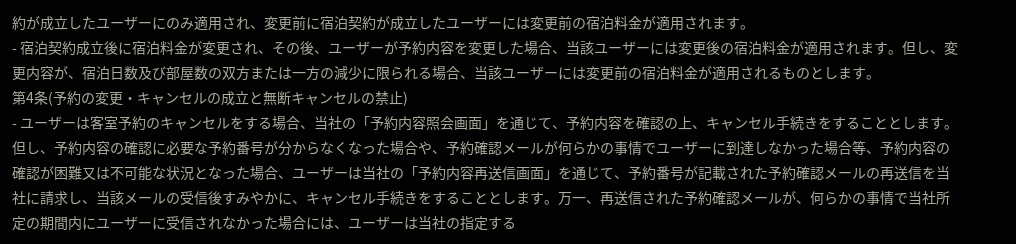約が成立したユーザーにのみ適用され、変更前に宿泊契約が成立したユーザーには変更前の宿泊料金が適用されます。
- 宿泊契約成立後に宿泊料金が変更され、その後、ユーザーが予約内容を変更した場合、当該ユーザーには変更後の宿泊料金が適用されます。但し、変更内容が、宿泊日数及び部屋数の双方または一方の減少に限られる場合、当該ユーザーには変更前の宿泊料金が適用されるものとします。
第4条(予約の変更・キャンセルの成立と無断キャンセルの禁止)
- ユーザーは客室予約のキャンセルをする場合、当社の「予約内容照会画面」を通じて、予約内容を確認の上、キャンセル手続きをすることとします。但し、予約内容の確認に必要な予約番号が分からなくなった場合や、予約確認メールが何らかの事情でユーザーに到達しなかった場合等、予約内容の確認が困難又は不可能な状況となった場合、ユーザーは当社の「予約内容再送信画面」を通じて、予約番号が記載された予約確認メールの再送信を当社に請求し、当該メールの受信後すみやかに、キャンセル手続きをすることとします。万一、再送信された予約確認メールが、何らかの事情で当社所定の期間内にユーザーに受信されなかった場合には、ユーザーは当社の指定する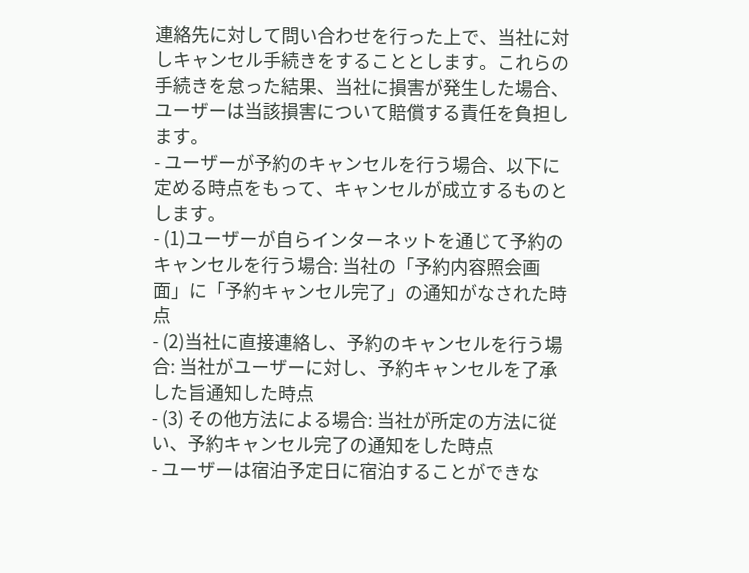連絡先に対して問い合わせを行った上で、当社に対しキャンセル手続きをすることとします。これらの手続きを怠った結果、当社に損害が発生した場合、ユーザーは当該損害について賠償する責任を負担します。
- ユーザーが予約のキャンセルを行う場合、以下に定める時点をもって、キャンセルが成立するものとします。
- (1)ユーザーが自らインターネットを通じて予約のキャンセルを行う場合: 当社の「予約内容照会画面」に「予約キャンセル完了」の通知がなされた時点
- (2)当社に直接連絡し、予約のキャンセルを行う場合: 当社がユーザーに対し、予約キャンセルを了承した旨通知した時点
- (3) その他方法による場合: 当社が所定の方法に従い、予約キャンセル完了の通知をした時点
- ユーザーは宿泊予定日に宿泊することができな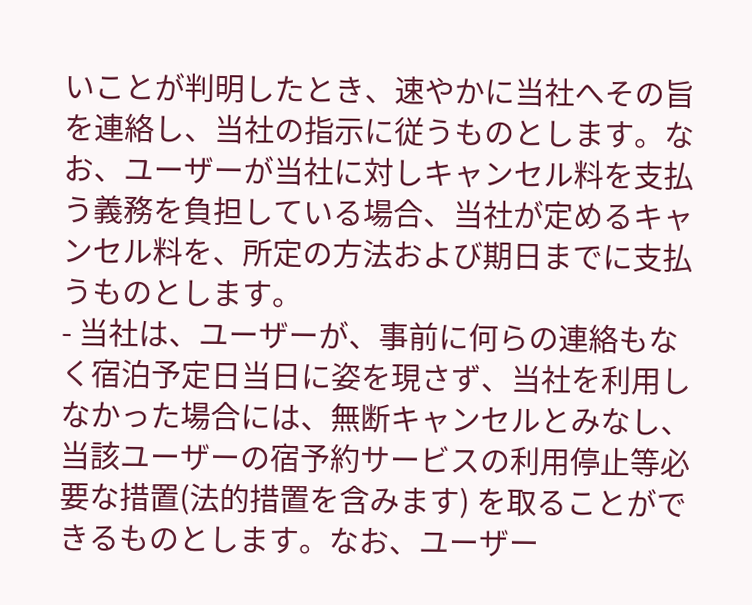いことが判明したとき、速やかに当社へその旨を連絡し、当社の指示に従うものとします。なお、ユーザーが当社に対しキャンセル料を支払う義務を負担している場合、当社が定めるキャンセル料を、所定の方法および期日までに支払うものとします。
- 当社は、ユーザーが、事前に何らの連絡もなく宿泊予定日当日に姿を現さず、当社を利用しなかった場合には、無断キャンセルとみなし、当該ユーザーの宿予約サービスの利用停止等必要な措置(法的措置を含みます) を取ることができるものとします。なお、ユーザー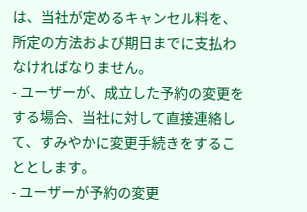は、当社が定めるキャンセル料を、所定の方法および期日までに支払わなければなりません。
- ユーザーが、成立した予約の変更をする場合、当社に対して直接連絡して、すみやかに変更手続きをすることとします。
- ユーザーが予約の変更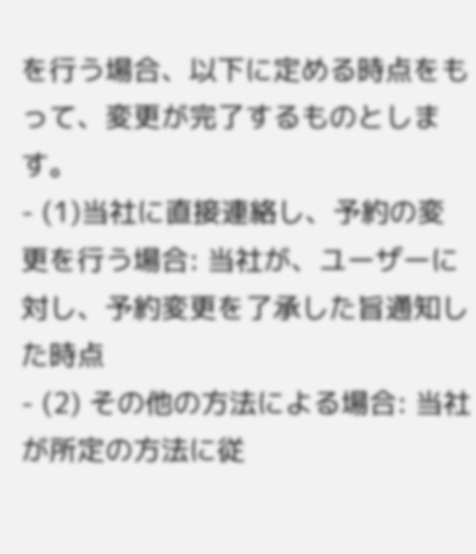を行う場合、以下に定める時点をもって、変更が完了するものとします。
- (1)当社に直接連絡し、予約の変更を行う場合: 当社が、ユーザーに対し、予約変更を了承した旨通知した時点
- (2) その他の方法による場合: 当社が所定の方法に従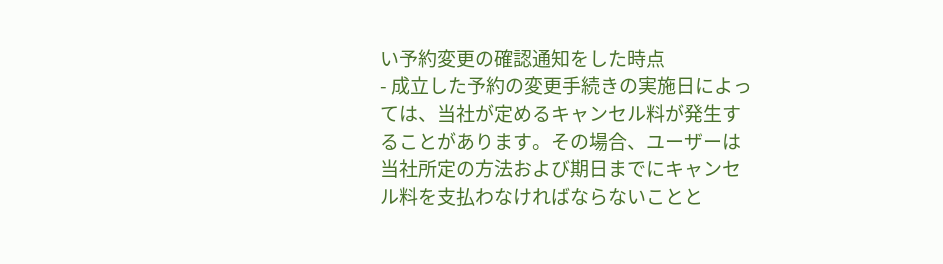い予約変更の確認通知をした時点
- 成立した予約の変更手続きの実施日によっては、当社が定めるキャンセル料が発生することがあります。その場合、ユーザーは当社所定の方法および期日までにキャンセル料を支払わなければならないことと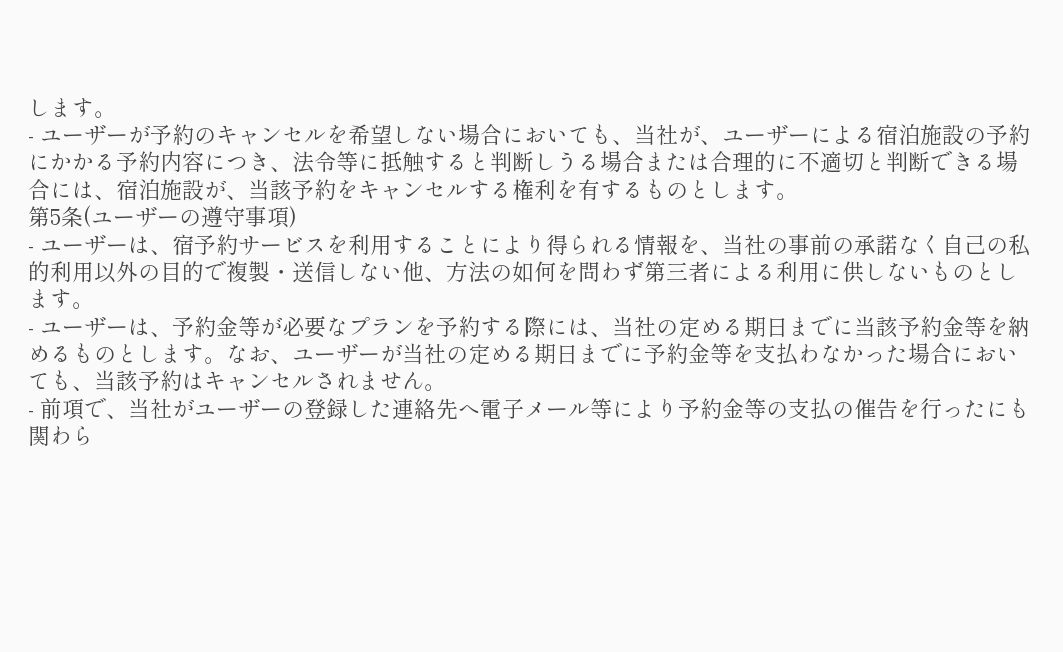します。
- ユーザーが予約のキャンセルを希望しない場合においても、当社が、ユーザーによる宿泊施設の予約にかかる予約内容につき、法令等に抵触すると判断しうる場合または合理的に不適切と判断できる場合には、宿泊施設が、当該予約をキャンセルする権利を有するものとします。
第5条(ユーザーの遵守事項)
- ユーザーは、宿予約サービスを利用することにより得られる情報を、当社の事前の承諾なく自己の私的利用以外の目的で複製・送信しない他、方法の如何を問わず第三者による利用に供しないものとします。
- ユーザーは、予約金等が必要なプランを予約する際には、当社の定める期日までに当該予約金等を納めるものとします。なお、ユーザーが当社の定める期日までに予約金等を支払わなかった場合においても、当該予約はキャンセルされません。
- 前項で、当社がユーザーの登録した連絡先へ電子メール等により予約金等の支払の催告を行ったにも関わら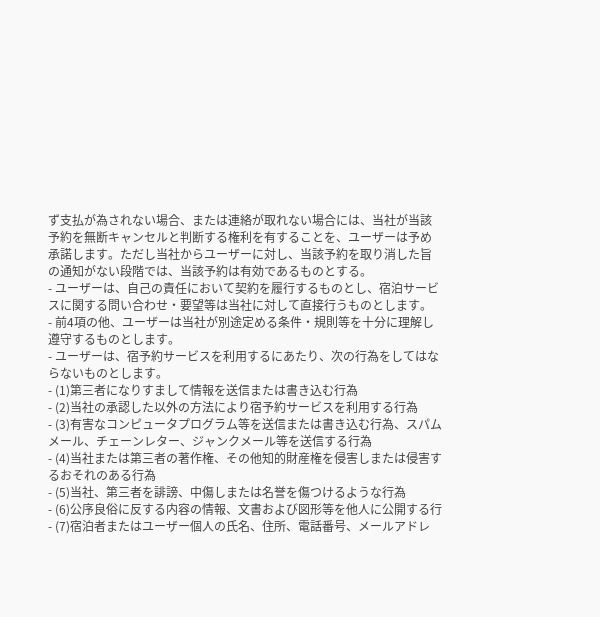ず支払が為されない場合、または連絡が取れない場合には、当社が当該予約を無断キャンセルと判断する権利を有することを、ユーザーは予め承諾します。ただし当社からユーザーに対し、当該予約を取り消した旨の通知がない段階では、当該予約は有効であるものとする。
- ユーザーは、自己の責任において契約を履行するものとし、宿泊サービスに関する問い合わせ・要望等は当社に対して直接行うものとします。
- 前4項の他、ユーザーは当社が別途定める条件・規則等を十分に理解し遵守するものとします。
- ユーザーは、宿予約サービスを利用するにあたり、次の行為をしてはならないものとします。
- (1)第三者になりすまして情報を送信または書き込む行為
- (2)当社の承認した以外の方法により宿予約サービスを利用する行為
- (3)有害なコンピュータプログラム等を送信または書き込む行為、スパムメール、チェーンレター、ジャンクメール等を送信する行為
- (4)当社または第三者の著作権、その他知的財産権を侵害しまたは侵害するおそれのある行為
- (5)当社、第三者を誹謗、中傷しまたは名誉を傷つけるような行為
- (6)公序良俗に反する内容の情報、文書および図形等を他人に公開する行
- (7)宿泊者またはユーザー個人の氏名、住所、電話番号、メールアドレ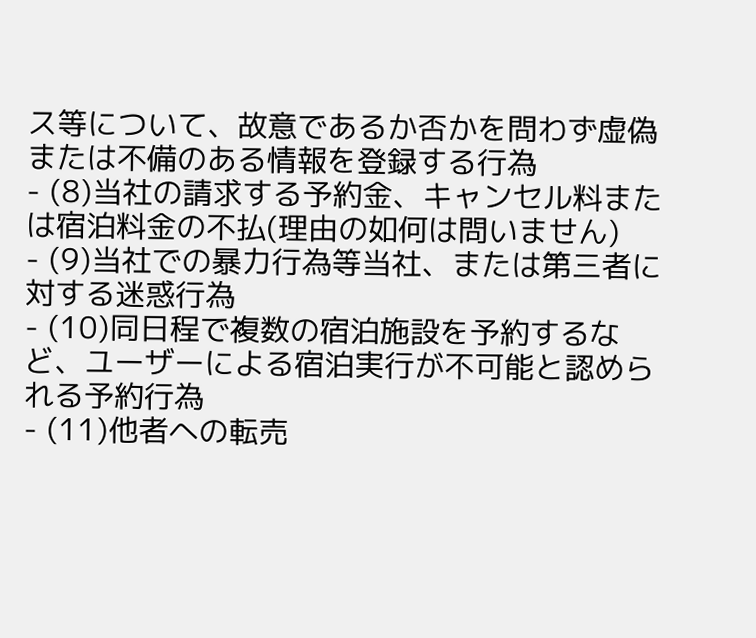ス等について、故意であるか否かを問わず虚偽または不備のある情報を登録する行為
- (8)当社の請求する予約金、キャンセル料または宿泊料金の不払(理由の如何は問いません)
- (9)当社での暴力行為等当社、または第三者に対する迷惑行為
- (10)同日程で複数の宿泊施設を予約するなど、ユーザーによる宿泊実行が不可能と認められる予約行為
- (11)他者への転売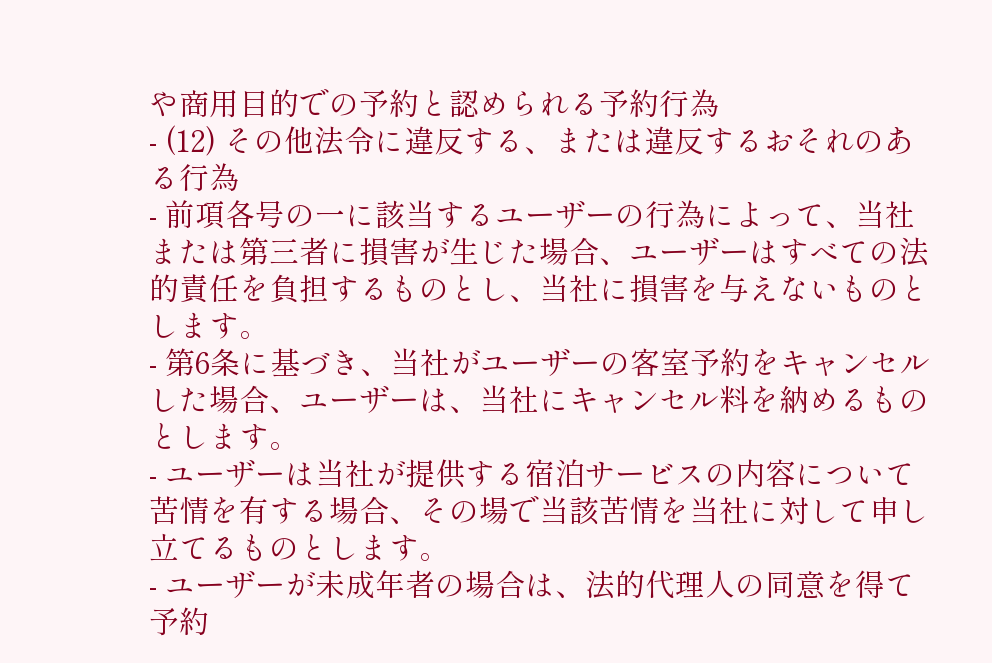や商用目的での予約と認められる予約行為
- (12) その他法令に違反する、または違反するおそれのある行為
- 前項各号の一に該当するユーザーの行為によって、当社または第三者に損害が生じた場合、ユーザーはすべての法的責任を負担するものとし、当社に損害を与えないものとします。
- 第6条に基づき、当社がユーザーの客室予約をキャンセルした場合、ユーザーは、当社にキャンセル料を納めるものとします。
- ユーザーは当社が提供する宿泊サービスの内容について苦情を有する場合、その場で当該苦情を当社に対して申し立てるものとします。
- ユーザーが未成年者の場合は、法的代理人の同意を得て予約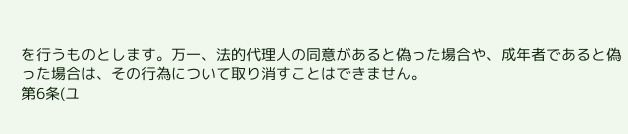を行うものとします。万一、法的代理人の同意があると偽った場合や、成年者であると偽った場合は、その行為について取り消すことはできません。
第6条(ユ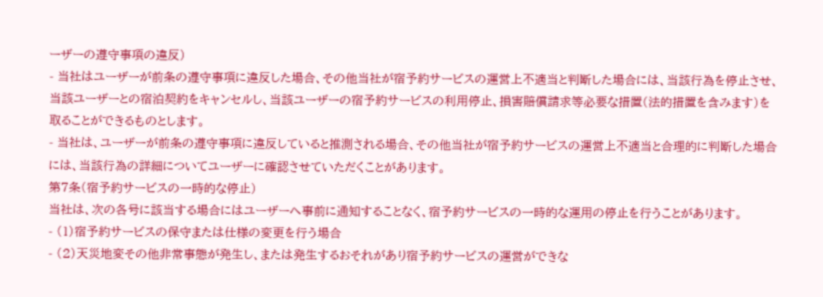ーザーの遵守事項の違反)
- 当社はユーザーが前条の遵守事項に違反した場合、その他当社が宿予約サービスの運営上不適当と判断した場合には、当該行為を停止させ、当該ユーザーとの宿泊契約をキャンセルし、当該ユーザーの宿予約サービスの利用停止、損害賠償請求等必要な措置(法的措置を含みます)を取ることができるものとします。
- 当社は、ユーザーが前条の遵守事項に違反していると推測される場合、その他当社が宿予約サービスの運営上不適当と合理的に判断した場合には、当該行為の詳細についてユーザーに確認させていただくことがあります。
第7条(宿予約サービスの一時的な停止)
当社は、次の各号に該当する場合にはユーザーへ事前に通知することなく、宿予約サービスの一時的な運用の停止を行うことがあります。
- (1)宿予約サービスの保守または仕様の変更を行う場合
- (2)天災地変その他非常事態が発生し、または発生するおそれがあり宿予約サービスの運営ができな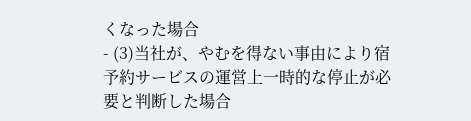くなった場合
- (3)当社が、やむを得ない事由により宿予約サービスの運営上一時的な停止が必要と判断した場合